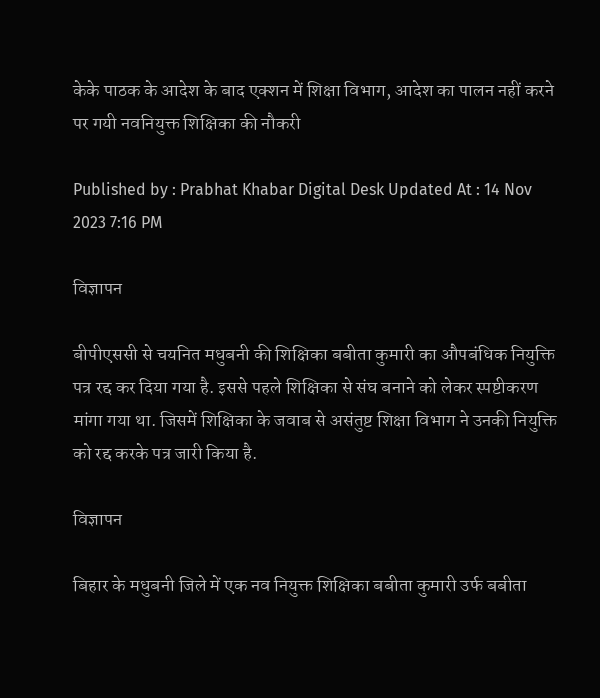केके पाठक के आदेश के बाद एक्शन में शिक्षा विभाग, आदेश का पालन नहीं करने पर गयी नवनियुक्त शिक्षिका की नौकरी

Published by : Prabhat Khabar Digital Desk Updated At : 14 Nov 2023 7:16 PM

विज्ञापन

बीपीएससी से चयनित मधुबनी की शिक्षिका बबीता कुमारी का औपबंधिक नियुक्ति पत्र रद्द कर दिया गया है. इससे पहले शिक्षिका से संघ बनाने को लेकर स्पष्टीकरण मांगा गया था. जिसमें शिक्षिका के जवाब से असंतुष्ट शिक्षा विभाग ने उनकी नियुक्ति को रद्द करके पत्र जारी किया है.

विज्ञापन

बिहार के मधुबनी जिले में एक नव नियुक्त शिक्षिका बबीता कुमारी उर्फ बबीता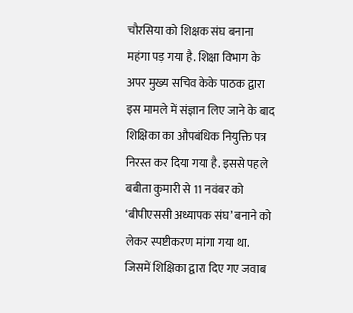चौरसिया को शिक्षक संघ बनाना महंगा पड़ गया है. शिक्षा विभाग के अपर मुख्य सचिव केके पाठक द्वारा इस मामले में संज्ञान लिए जाने के बाद शिक्षिका का औपबंधिक नियुक्ति पत्र निरस्त कर दिया गया है. इससे पहले बबीता कुमारी से 11 नवंबर को ‘बीपीएससी अध्यापक संघ’ बनाने को लेकर स्पष्टीकरण मांगा गया था. जिसमें शिक्षिका द्वारा दिए गए जवाब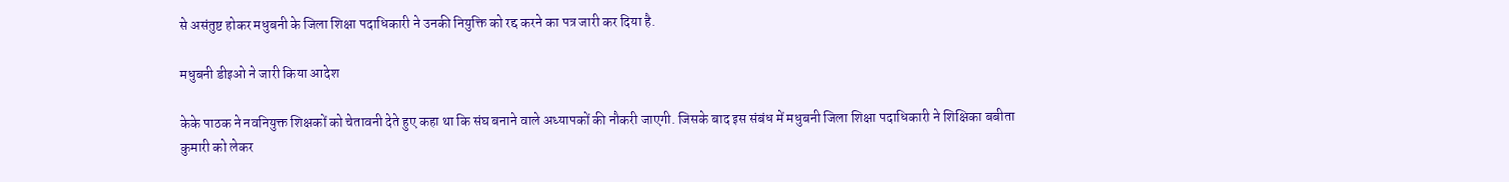से असंतुष्ट होकर मधुबनी के जिला शिक्षा पदाधिकारी ने उनकी नियुक्ति को रद्द करने का पत्र जारी कर दिया है.

मधुबनी डीइओ ने जारी किया आदेश

केके पाठक ने नवनियुक्त शिक्षकों को चेतावनी देते हुए कहा था कि संघ बनाने वाले अध्यापकों की नौकरी जाएगी. जिसके बाद इस संबंध में मधुबनी जिला शिक्षा पदाधिकारी ने शिक्षिका बबीता कुमारी को लेकर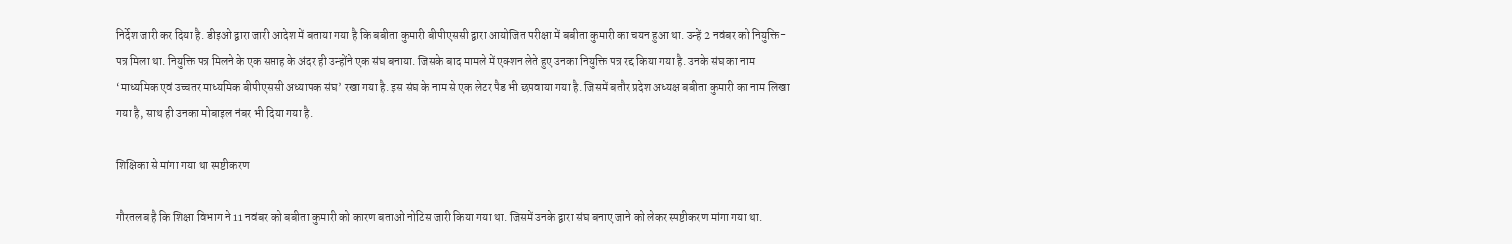निर्देश जारी कर दिया है. डीइओ द्वारा जारी आदेश में बताया गया है कि बबीता कुमारी बीपीएससी द्वारा आयोजित परीक्षा में बबीता कुमारी का चयन हुआ था. उन्हें 2 नवंबर को नियुक्ति-पत्र मिला था. नियुक्ति पत्र मिलने के एक सप्ताह के अंदर ही उन्होंने एक संघ बनाया. जिसके बाद मामले में एक्शन लेते हुए उनका नियुक्ति पत्र रद्द किया गया है. उनके संघ का नाम ‘माध्यमिक एवं उच्चतर माध्यमिक बीपीएससी अध्यापक संघ’ रखा गया है. इस संघ के नाम से एक लेटर पैड भी छपवाया गया है. जिसमें बतौर प्रदेश अध्यक्ष बबीता कुमारी का नाम लिखा गया है, साथ ही उनका मोबाइल नंबर भी दिया गया है.

शिक्षिका से मांगा गया था स्पष्टीकरण

गौरतलब है कि शिक्षा विभाग ने 11 नवंबर को बबीता कुमारी को कारण बताओ नोटिस जारी किया गया था. जिसमें उनके द्वारा संघ बनाए जाने को लेकर स्पष्टीकरण मांगा गया था.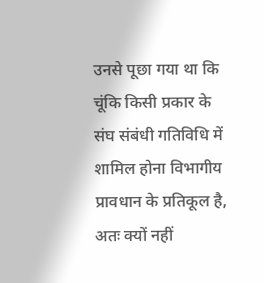उनसे पूछा गया था कि चूंकि किसी प्रकार के संघ संबंधी गतिविधि में शामिल होना विभागीय प्रावधान के प्रतिकूल है, अतः क्यों नहीं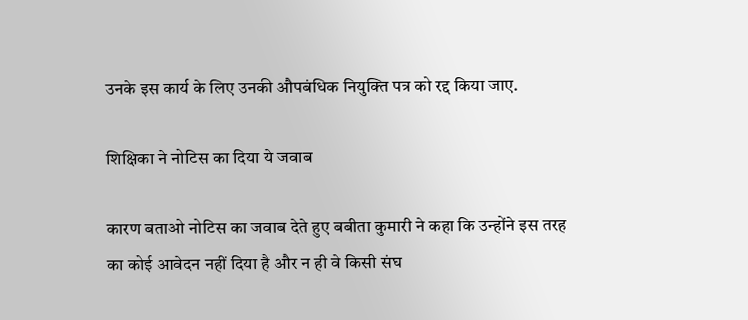उनके इस कार्य के लिए उनकी औपबंधिक नियुक्ति पत्र को रद्द किया जाए.

शिक्षिका ने नोटिस का दिया ये जवाब

कारण बताओ नोटिस का जवाब देते हुए बबीता कुमारी ने कहा कि उन्होंने इस तरह का कोई आवेदन नहीं दिया है और न ही वे किसी संघ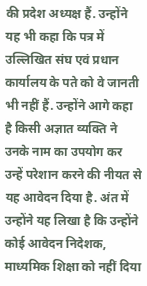की प्रदेश अध्यक्ष हैं. उन्होंने यह भी कहा कि पत्र में उल्लिखित संघ एवं प्रधान कार्यालय के पते को वे जानती भी नहीं हैं. उन्होंने आगे कहा है किसी अज्ञात व्यक्ति ने उनके नाम का उपयोग कर उन्हें परेशान करने की नीयत से यह आवेदन दिया है. अंत में उन्होंने यह लिखा है कि उन्होंने कोई आवेदन निदेशक, माध्यमिक शिक्षा को नहीं दिया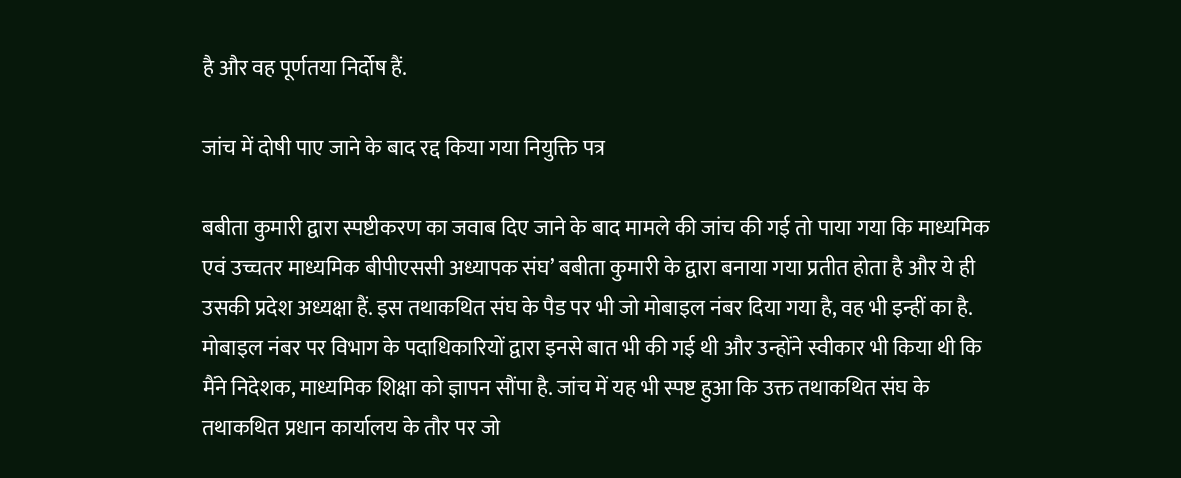है और वह पूर्णतया निर्दोष हैं.

जांच में दोषी पाए जाने के बाद रद्द किया गया नियुक्ति पत्र

बबीता कुमारी द्वारा स्पष्टीकरण का जवाब दिए जाने के बाद मामले की जांच की गई तो पाया गया कि माध्यमिक एवं उच्चतर माध्यमिक बीपीएससी अध्यापक संघ’ बबीता कुमारी के द्वारा बनाया गया प्रतीत होता है और ये ही उसकी प्रदेश अध्यक्षा हैं. इस तथाकथित संघ के पैड पर भी जो मोबाइल नंबर दिया गया है, वह भी इन्हीं का है. मोबाइल नंबर पर विभाग के पदाधिकारियों द्वारा इनसे बात भी की गई थी और उन्होंने स्वीकार भी किया थी कि मैंने निदेशक, माध्यमिक शिक्षा को ज्ञापन सौंपा है. जांच में यह भी स्पष्ट हुआ कि उक्त तथाकथित संघ के तथाकथित प्रधान कार्यालय के तौर पर जो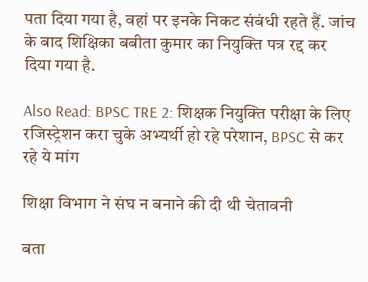पता दिया गया है, वहां पर इनके निकट संबंधी रहते हैं. जांच के बाद शिक्षिका बबीता कुमार का नियुक्ति पत्र रद्द कर दिया गया है.

Also Read: BPSC TRE 2: शिक्षक नियुक्ति परीक्षा के लिए रजिस्ट्रेशन करा चुके अभ्यर्थी हो रहे परेशान, BPSC से कर रहे ये मांग

शिक्षा विभाग ने संघ न बनाने की दी थी चेतावनी

बता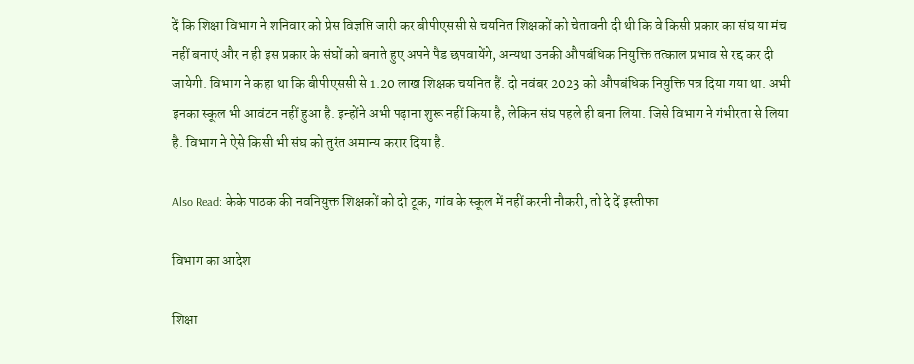दें कि शिक्षा विभाग ने शनिवार को प्रेस विज्ञप्ति जारी कर बीपीएससी से चयनित शिक्षकों को चेतावनी दी थी कि वे किसी प्रकार का संघ या मंच नहीं बनाएं और न ही इस प्रकार के संघों को बनाते हुए अपने पैड छपवायेंगे, अन्यथा उनकी औपबंधिक नियुक्ति तत्काल प्रभाव से रद्द कर दी जायेगी. विभाग ने कहा था कि बीपीएससी से 1.20 लाख शिक्षक चयनित हैं. दो नवंबर 2023 को औपबंधिक नियुक्ति पत्र दिया गया था. अभी इनका स्कूल भी आवंटन नहीं हुआ है. इन्होंने अभी पढ़ाना शुरू नहीं किया है, लेकिन संघ पहले ही बना लिया. जिसे विभाग ने गंभीरता से लिया है. विभाग ने ऐसे किसी भी संघ को तुरंत अमान्य करार दिया है.

Also Read: केके पाठक की नवनियुक्त शिक्षकों को दो टूक, गांव के स्कूल में नहीं करनी नौकरी, तो दे दें इस्तीफा

विभाग का आदेश

शिक्षा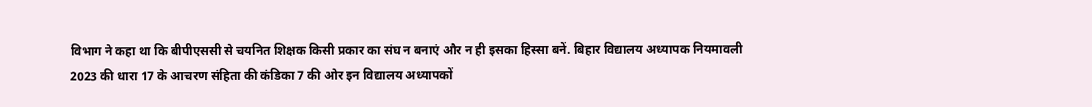विभाग ने कहा था कि बीपीएससी से चयनित शिक्षक किसी प्रकार का संघ न बनाएं और न ही इसका हिस्सा बनें. बिहार विद्यालय अध्यापक नियमावली 2023 की धारा 17 के आचरण संहिता की कंडिका 7 की ओर इन विद्यालय अध्यापकों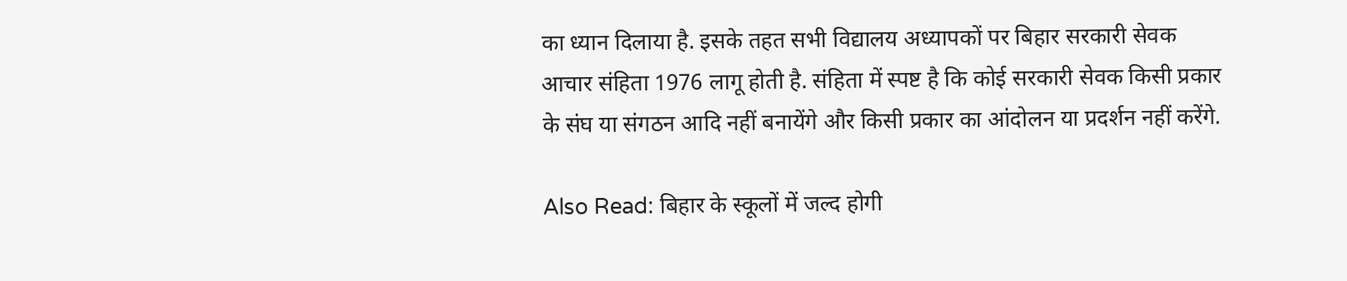का ध्यान दिलाया है. इसके तहत सभी विद्यालय अध्यापकों पर बिहार सरकारी सेवक आचार संहिता 1976 लागू होती है. संहिता में स्पष्ट है कि कोई सरकारी सेवक किसी प्रकार के संघ या संगठन आदि नहीं बनायेंगे और किसी प्रकार का आंदोलन या प्रदर्शन नहीं करेंगे.

Also Read: बिहार के स्कूलों में जल्द होगी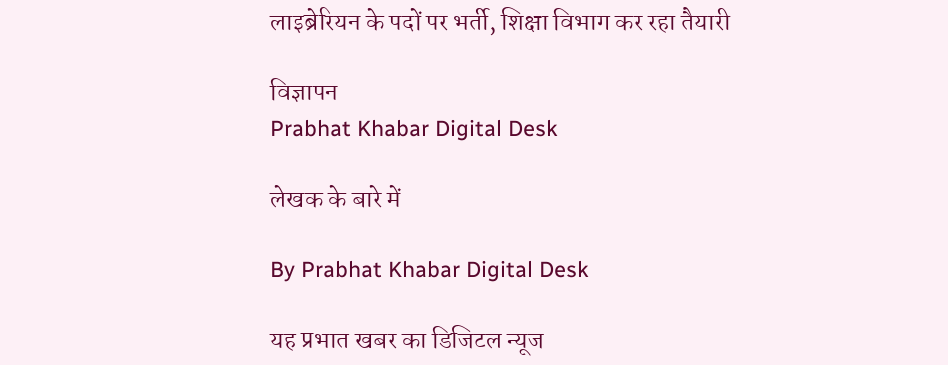लाइब्रेरियन के पदों पर भर्ती, शिक्षा विभाग कर रहा तैयारी

विज्ञापन
Prabhat Khabar Digital Desk

लेखक के बारे में

By Prabhat Khabar Digital Desk

यह प्रभात खबर का डिजिटल न्यूज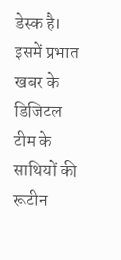डेस्क है। इसमें प्रभात खबर के डिजिटल टीम के साथियों की रूटीन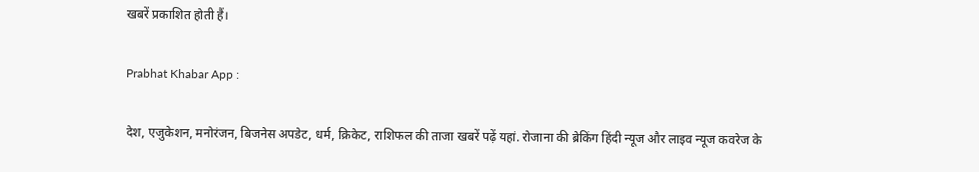खबरें प्रकाशित होती हैं।

Prabhat Khabar App :

देश, एजुकेशन, मनोरंजन, बिजनेस अपडेट, धर्म, क्रिकेट, राशिफल की ताजा खबरें पढ़ें यहां. रोजाना की ब्रेकिंग हिंदी न्यूज और लाइव न्यूज कवरेज के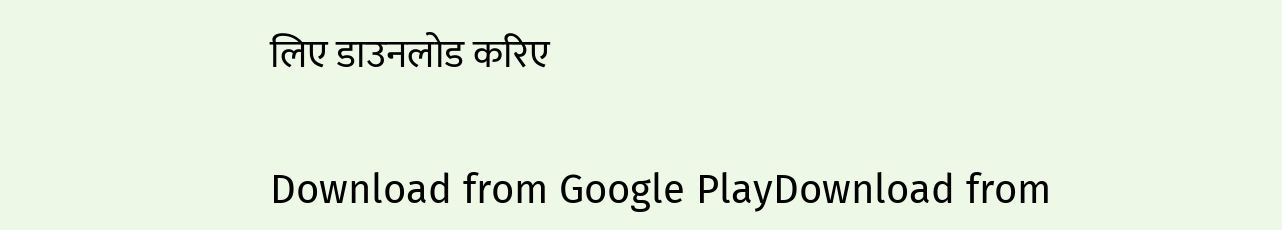लिए डाउनलोड करिए

Download from Google PlayDownload from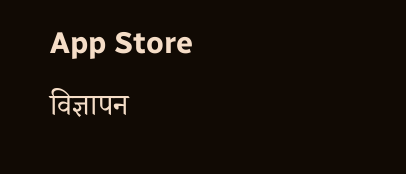App Store
विज्ञापन